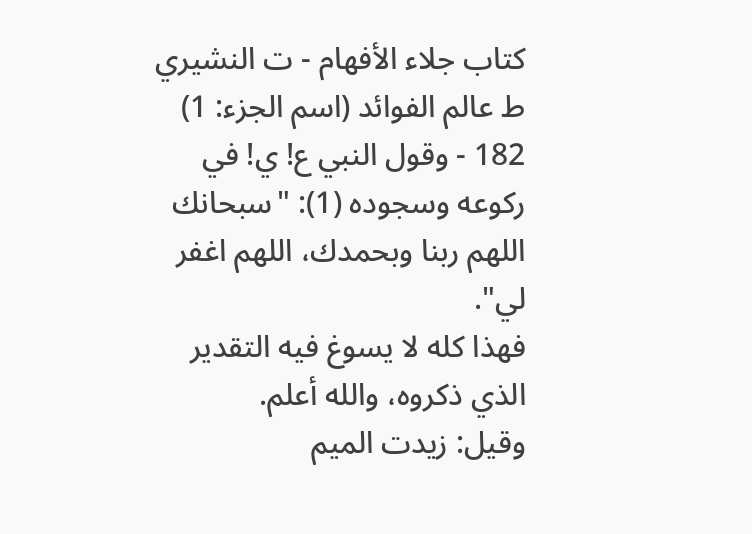كتاب جلاء الأفهام - ت النشيري ط عالم الفوائد (اسم الجزء: 1)
182 - وقول النبي ع! ي! في ركوعه وسجوده (1): "سبحانك
اللهم ربنا وبحمدك، اللهم اغفر لي".
فهذا كله لا يسوغ فيه التقدير الذي ذكروه، والله أعلم.
وقيل: زيدت الميم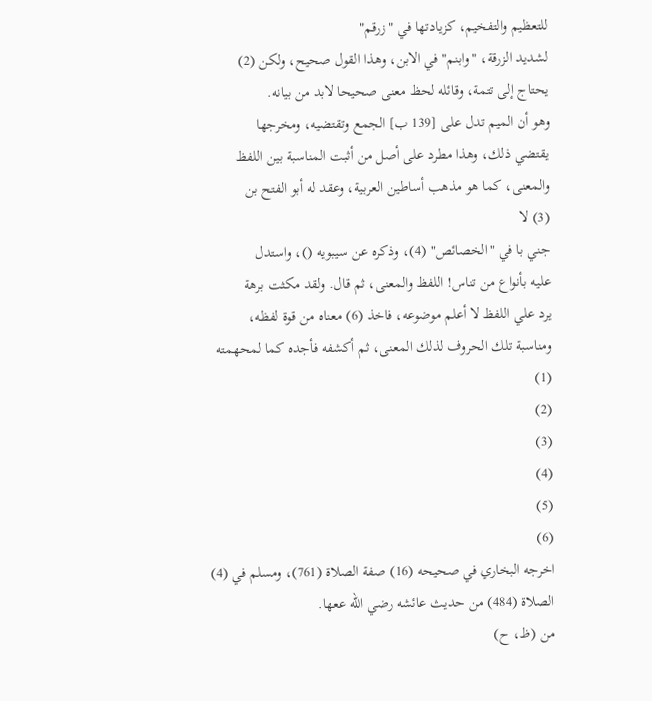للتعظيم والتفخيم، كزيادتها في "زرقم"
لشديد الزرقة، "وابنم" في الابن، وهذا القول صحيح، ولكن (2)
يحتاج إلى تتمة، وقائله لحظ معنى صحيحا لابد من بيانه.
وهو أن الميم تدل على [139 ب] الجمع وتقتضيه، ومخرجها
يقتضي ذلك، وهذا مطرد على أصل من أثبت المناسبة بين اللفظ
والمعنى، كما هو مذهب أساطين العربية، وعقد له أبو الفتح بن
(3) لا
جني با في "الخصائص" (4)، وذكره عن سيبويه ()، واستدل
عليه بأنواع من تناس! اللفظ والمعنى، ثم قال. ولقد مكثت برهة
يرد علي اللفظ لا أعلم موضوعه، فاخذ (6) معناه من قوة لفظه،
ومناسبة تلك الحروف لذلك المعنى، ثم أكشفه فأجده كما لمحهمته
(1)
(2)
(3)
(4)
(5)
(6)
اخرجه البخاري في صحيحه (16) صفة الصلاة (761)، ومسلم في (4)
الصلاة (484) من حديث عائشه رضي الله ععها.
من (ظ، ح)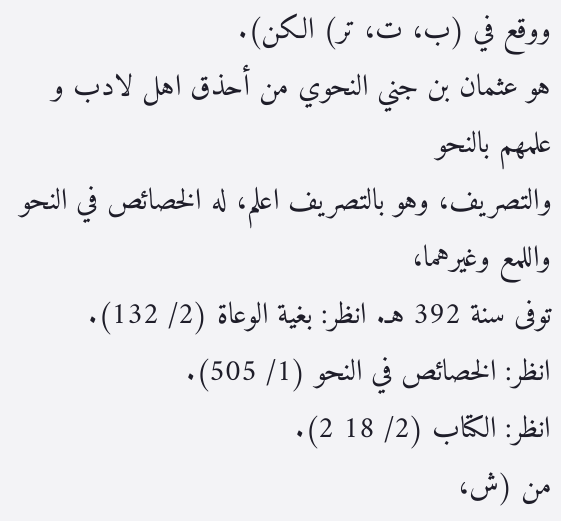ووقع في (ب، ت، تر) الكن).
هو عثمان بن جني النحوي من أحذق اهل لادب و علمهم بالنحو
والتصريف، وهو بالتصريف اعلم، له الخصائص في النحو واللمع وغيرهما،
توفى سنة 392 هـ. انظر: بغية الوعاة (2/ 132).
انظر: الخصائص في النحو (1/ 505).
انظر: الكتاب (2/ 18 2).
من (ش،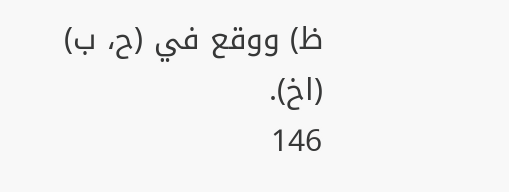ظ) ووقع في (ح، ب) (اخ).
146